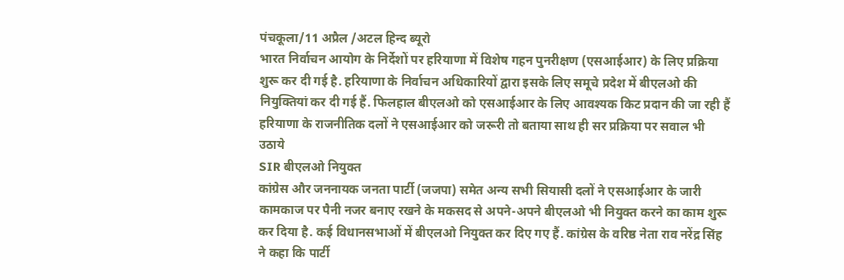पंचकूला/11 अप्रैल /अटल हिन्द ब्यूरो
भारत निर्वाचन आयोग के निर्देशों पर हरियाणा में विशेष गहन पुनरीक्षण (एसआईआर) के लिए प्रक्रिया शुरू कर दी गई है. हरियाणा के निर्वाचन अधिकारियों द्वारा इसके लिए समूचे प्रदेश में बीएलओ की नियुक्तियां कर दी गई हैं. फिलहाल बीएलओ को एसआईआर के लिए आवश्यक किट प्रदान की जा रही हैं हरियाणा के राजनीतिक दलों ने एसआईआर को जरूरी तो बताया साथ ही सर प्रक्रिया पर सवाल भी उठाये
SIR बीएलओ नियुक्त
कांग्रेस और जननायक जनता पार्टी (जजपा) समेत अन्य सभी सियासी दलों ने एसआईआर के जारी कामकाज पर पैनी नजर बनाए रखने के मकसद से अपने-अपने बीएलओ भी नियुक्त करने का काम शुरू कर दिया है. कई विधानसभाओं में बीएलओ नियुक्त कर दिए गए हैं. कांग्रेस के वरिष्ठ नेता राव नरेंद्र सिंह ने कहा कि पार्टी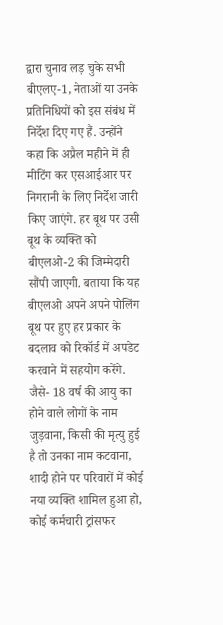द्वारा चुनाव लड़ चुके सभी बीएलए-1, नेताओं या उनके प्रतिनिधियों को इस संबंध में निर्देश दिए गए हैं. उन्होंने कहा कि अप्रैल महीने में ही मीटिंग कर एसआईआर पर निगरानी के लिए निर्देश जारी किए जाएंगे. हर बूथ पर उसी बूथ के व्यक्ति को बीएलओ-2 की जिम्मेदारी सौंपी जाएगी. बताया कि यह बीएलओ अपने अपने पोलिंग बूथ पर हुए हर प्रकार के बदलाव को रिकॉर्ड में अपडेट करवाने में सहयोग करेंगे. जैसे- 18 वर्ष की आयु का होने वाले लोगों के नाम जुड़वाना, किसी की मृत्यु हुई है तो उनका नाम कटवाना, शादी होने पर परिवारों में कोई नया व्यक्ति शामिल हुआ हो, कोई कर्मचारी ट्रांसफर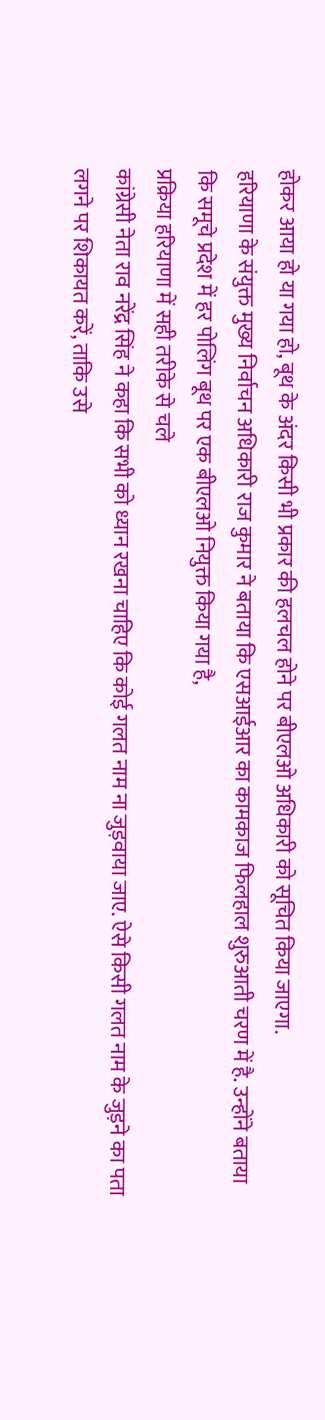होकर आया हो या गया हो, बूथ के अंदर किसी भी प्रकार की हलचल होने पर बीएलओ अधिकारी को सूचित किया जाएगा.
हरियाणा के संयुक्त मुख्य निर्वाचन अधिकारी राज कुमार ने बताया कि एसआईआर का कामकाज फिलहाल शुरुआती चरण में है. उन्होंने बताया कि समूचे प्रदेश में हर पोलिंग बूथ पर एक बीएलओ नियुक्त किया गया है,
प्रक्रिया हरियाणा में सही तरीके से चले
कांग्रेसी नेता राव नरेंद्र सिंह ने कहा कि सभी को ध्यान रखना चाहिए कि कोई गलत नाम ना जुड़वाया जाए. ऐसे किसी गलत नाम के जुड़ने का पता लगने पर शिकायत करें, ताकि उसे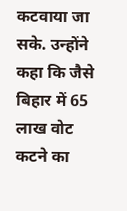कटवाया जा सके. उन्होंने कहा कि जैसे बिहार में 65 लाख वोट कटने का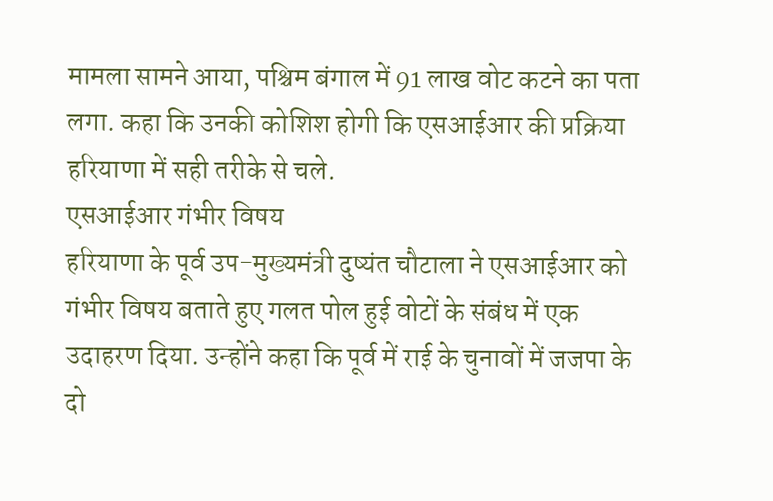मामला सामने आया, पश्चिम बंगाल में 91 लाख वोट कटने का पता लगा. कहा कि उनकी कोशिश होगी कि एसआईआर की प्रक्रिया हरियाणा में सही तरीके से चले.
एसआईआर गंभीर विषय
हरियाणा के पूर्व उप-मुख्यमंत्री दुष्यंत चौटाला ने एसआईआर को गंभीर विषय बताते हुए गलत पोल हुई वोटों के संबंध में एक उदाहरण दिया. उन्होंने कहा कि पूर्व में राई के चुनावों में जजपा के दो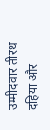उम्मीदवार तीरथ दहिया और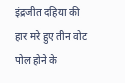इंद्रजीत दहिया की हार मरे हुए तीन वोट पोल होने के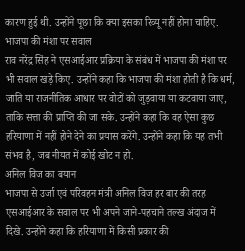कारण हुई थी. उन्होंने पूछा कि क्या इसका रिव्यू नहीं होना चाहिए.
भाजपा की मंशा पर सवाल
राव नरेंद्र सिंह ने एसआईआर प्रक्रिया के संबंध में भाजपा की मंशा पर भी सवाल खड़े किए. उन्होंने कहा कि भाजपा की मंशा होती है कि धर्म, जाति या राजनीतिक आधार पर वोटों को जुड़वाया या कटवाया जाए, ताकि सत्ता की प्राप्ति की जा सके. उन्होंने कहा कि वह ऐसा कुछ हरियाणा में नहीं होने देने का प्रयास करेंगे. उन्होंने कहा कि यह तभी संभव है, जब नीयत में कोई खोट न हो.
अनिल विज का बयान
भाजपा से उर्जा एवं परिवहन मंत्री अनिल विज हर बार की तरह एसआईआर के सवाल पर भी अपने जाने-पहचाने तल्ख अंदाज में दिखे. उन्होंने कहा कि हरियाणा में किसी प्रकार की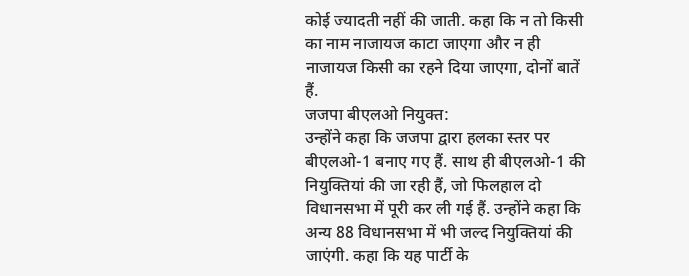कोई ज्यादती नहीं की जाती. कहा कि न तो किसी का नाम नाजायज काटा जाएगा और न ही नाजायज किसी का रहने दिया जाएगा, दोनों बातें हैं.
जजपा बीएलओ नियुक्त:
उन्होंने कहा कि जजपा द्वारा हलका स्तर पर बीएलओ-1 बनाए गए हैं. साथ ही बीएलओ-1 की नियुक्तियां की जा रही हैं, जो फिलहाल दो विधानसभा में पूरी कर ली गई हैं. उन्होंने कहा कि अन्य 88 विधानसभा में भी जल्द नियुक्तियां की जाएंगी. कहा कि यह पार्टी के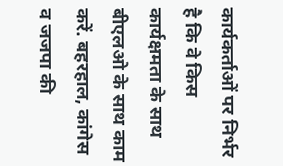कार्यकर्ताओं पर निर्भर है कि वे किस कार्यक्षमता के साथ बीएलओ के साथ काम करें. बहरहाल, कांगेस व जजपा की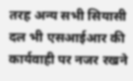तरह अन्य सभी सियासी दल भी एसआईआर की कार्यवाही पर नजर रखने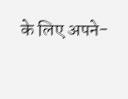के लिए अपने-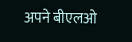अपने बीएलओ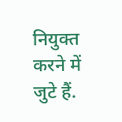नियुक्त करने में जुटे हैं.